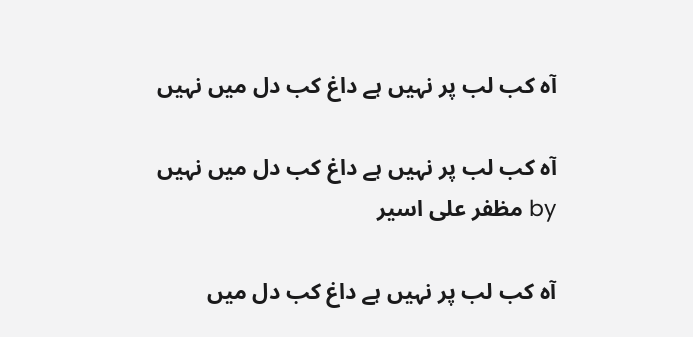آہ کب لب پر نہیں ہے داغ کب دل میں نہیں

آہ کب لب پر نہیں ہے داغ کب دل میں نہیں
by مظفر علی اسیر

آہ کب لب پر نہیں ہے داغ کب دل میں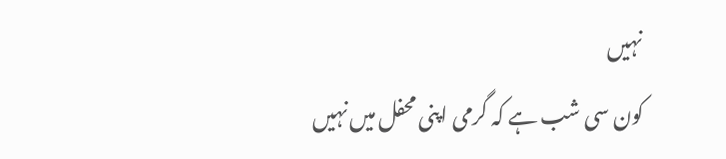نہیں
کون سی شب ہے کہ گرمی اپنی محفل میں نہیں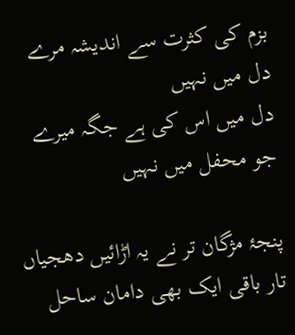بزم کی کثرت سے اندیشہ مرے دل میں نہیں
دل میں اس کی ہے جگہ میرے جو محفل میں نہیں

پنجۂ مژگان تر نے یہ اڑائیں دھجیاں
تار باقی ایک بھی دامان ساحل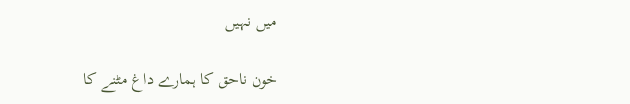میں نہیں

خون ناحق کا ہمارے داغ مٹنے کا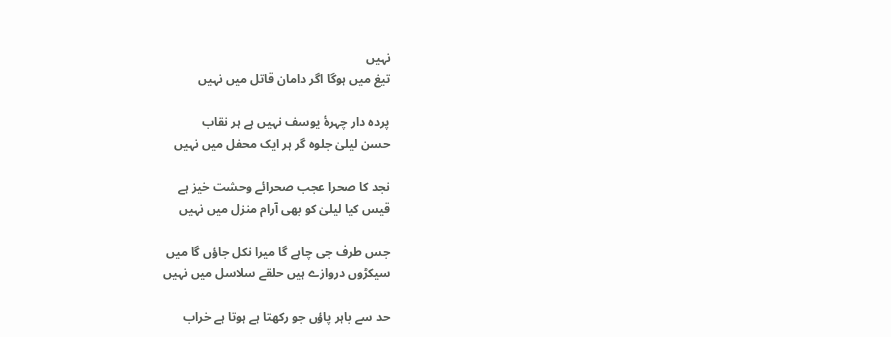نہیں
تیغ میں ہوگا اگر دامان قاتل میں نہیں

پردہ دار چہرۂ یوسف نہیں ہے ہر نقاب
حسن لیلیٰ جلوہ گر ہر ایک محفل میں نہیں

نجد کا صحرا عجب صحرائے وحشت خیز ہے
قیس کیا لیلیٰ کو بھی آرام منزل میں نہیں

جس طرف جی چاہے گا میرا نکل جاؤں گا میں
سیکڑوں دروازے ہیں حلقے سلاسل میں نہیں

حد سے باہر پاؤں جو رکھتا ہے ہوتا ہے خراب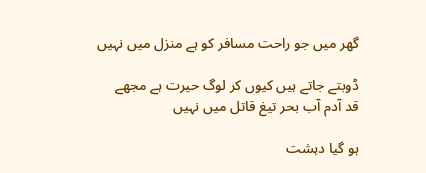گھر میں جو راحت مسافر کو ہے منزل میں نہیں

ڈوبتے جاتے ہیں کیوں کر لوگ حیرت ہے مجھے
قد آدم آب بحر تیغ قاتل میں نہیں

ہو گیا دہشت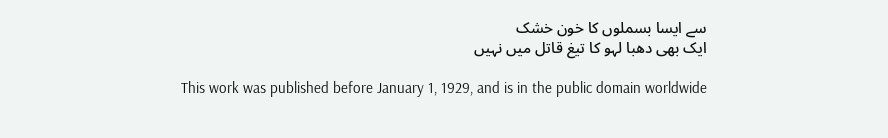سے ایسا بسملوں کا خون خشک
ایک بھی دھبا لہو کا تیغ قاتل میں نہیں

This work was published before January 1, 1929, and is in the public domain worldwide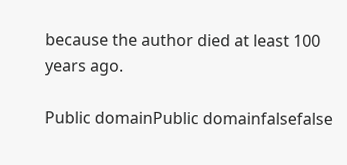because the author died at least 100 years ago.

Public domainPublic domainfalsefalse